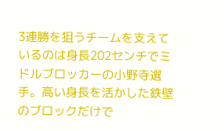3連勝を狙うチームを支えているのは身長202センチでミドルブロッカーの小野寺選手。高い身長を活かした鉄壁のブロックだけで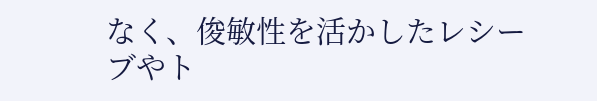なく、俊敏性を活かしたレシーブやト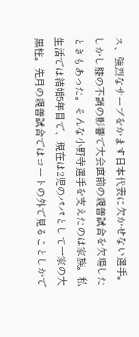ス、強烈なサーブをかます日本代表に欠かせない選手。しかし膝の不調の影響で大会直前の親善試合を欠場したときもあった。そんな小野寺選手を支えたのは家族。私生活では結婚5年目で、現在は2児のパパとして一家の大黒柱。先月の親善試合ではコートの外で見ることしかで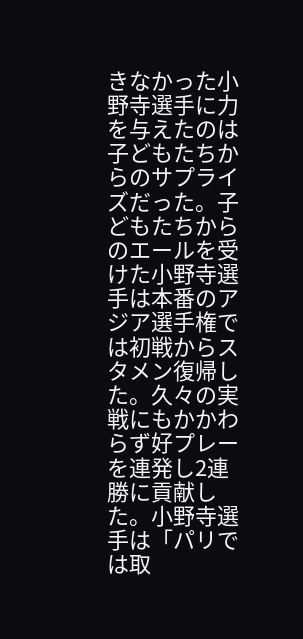きなかった小野寺選手に力を与えたのは子どもたちからのサプライズだった。子どもたちからのエールを受けた小野寺選手は本番のアジア選手権では初戦からスタメン復帰した。久々の実戦にもかかわらず好プレーを連発し2連勝に貢献した。小野寺選手は「パリでは取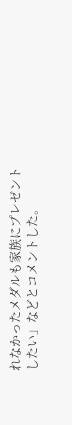れなかったメダルも家族にプレゼントしたい」などとコメントした。